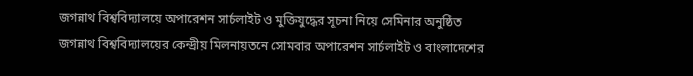জগন্নাথ বিশ্ববিদ্যালয়ে অপারেশন সার্চলাইট ও মুক্তিযুদ্ধের সূচনা নিয়ে সেমিনার অনুষ্ঠিত
জগন্নাথ বিশ্ববিদ্যালয়ের কেন্দ্রীয় মিলনায়তনে সোমবার অপারেশন সার্চলাইট ও বাংলাদেশের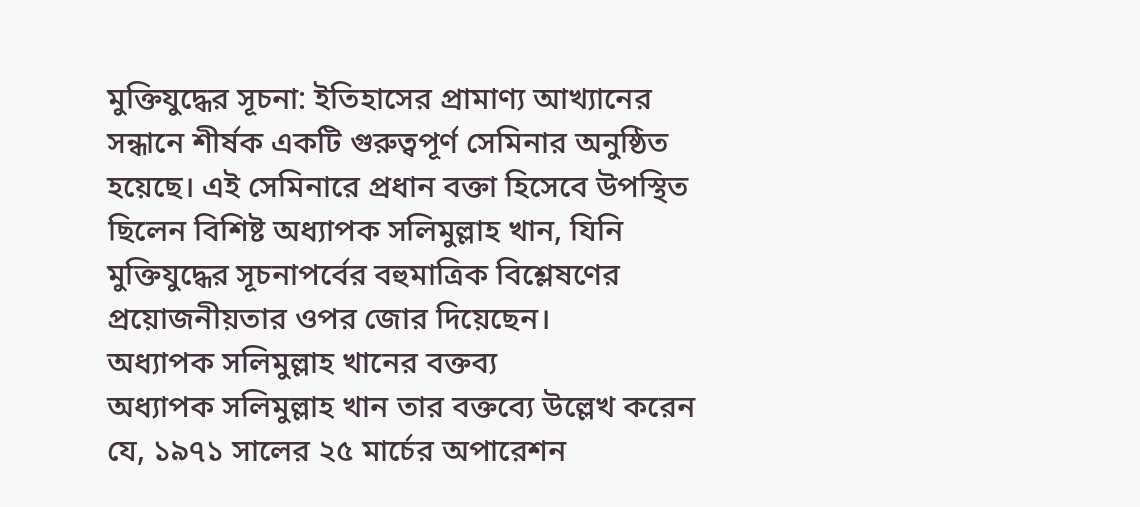মুক্তিযুদ্ধের সূচনা: ইতিহাসের প্রামাণ্য আখ্যানের সন্ধানে শীর্ষক একটি গুরুত্বপূর্ণ সেমিনার অনুষ্ঠিত হয়েছে। এই সেমিনারে প্রধান বক্তা হিসেবে উপস্থিত ছিলেন বিশিষ্ট অধ্যাপক সলিমুল্লাহ খান, যিনি মুক্তিযুদ্ধের সূচনাপর্বের বহুমাত্রিক বিশ্লেষণের প্রয়োজনীয়তার ওপর জোর দিয়েছেন।
অধ্যাপক সলিমুল্লাহ খানের বক্তব্য
অধ্যাপক সলিমুল্লাহ খান তার বক্তব্যে উল্লেখ করেন যে, ১৯৭১ সালের ২৫ মার্চের অপারেশন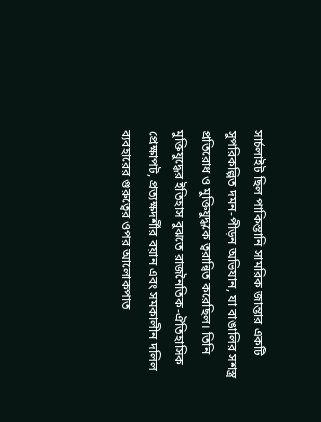সার্চলাইট ছিল পাকিস্তানি সামরিক জান্তার একটি সুপরিকল্পিত দমন-পীড়ন অভিযান, যা বাঙালির সশস্ত্র প্রতিরোধ ও মুক্তিযুদ্ধকে ত্বরান্বিত করেছিল। তিনি মুক্তিযুদ্ধের ইতিহাস বুঝতে রাজনৈতিক-ঐতিহাসিক প্রেক্ষাপট, প্রত্যক্ষদর্শীর বয়ান এবং সমকালীন দলিল ব্যবহারের গুরুত্বের ওপর আলোকপাত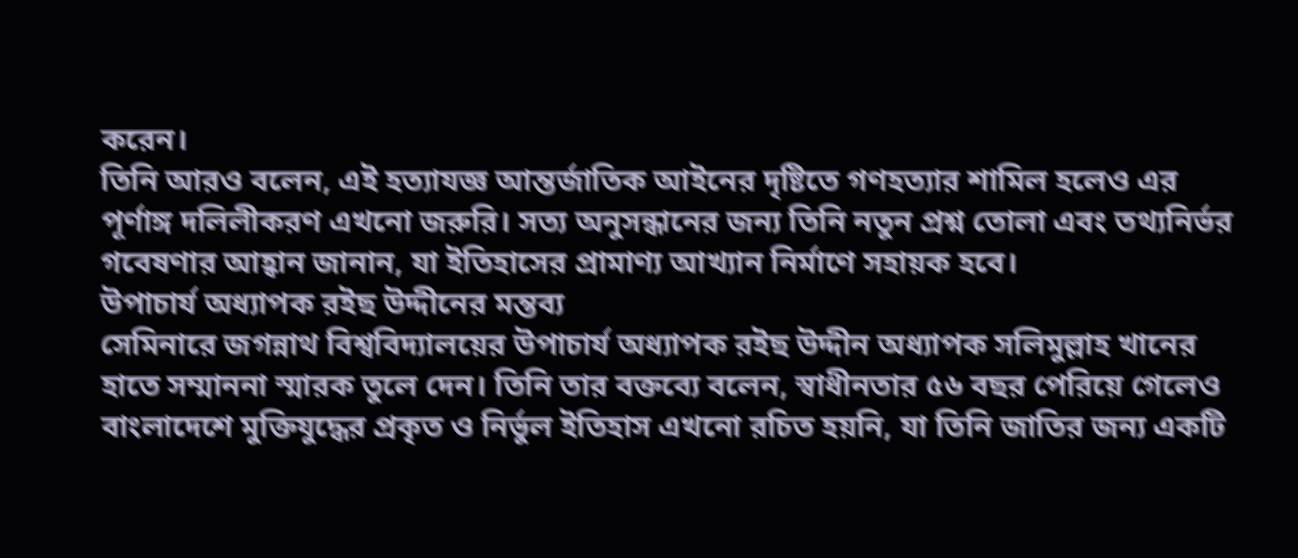করেন।
তিনি আরও বলেন, এই হত্যাযজ্ঞ আন্তর্জাতিক আইনের দৃষ্টিতে গণহত্যার শামিল হলেও এর পূর্ণাঙ্গ দলিলীকরণ এখনো জরুরি। সত্য অনুসন্ধানের জন্য তিনি নতুন প্রশ্ন তোলা এবং তথ্যনির্ভর গবেষণার আহ্বান জানান, যা ইতিহাসের প্রামাণ্য আখ্যান নির্মাণে সহায়ক হবে।
উপাচার্য অধ্যাপক রইছ উদ্দীনের মন্তব্য
সেমিনারে জগন্নাথ বিশ্ববিদ্যালয়ের উপাচার্য অধ্যাপক রইছ উদ্দীন অধ্যাপক সলিমুল্লাহ খানের হাতে সম্মাননা স্মারক তুলে দেন। তিনি তার বক্তব্যে বলেন, স্বাধীনতার ৫৬ বছর পেরিয়ে গেলেও বাংলাদেশে মুক্তিযুদ্ধের প্রকৃত ও নির্ভুল ইতিহাস এখনো রচিত হয়নি, যা তিনি জাতির জন্য একটি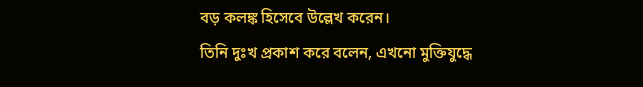বড় কলঙ্ক হিসেবে উল্লেখ করেন।
তিনি দুঃখ প্রকাশ করে বলেন, এখনো মুক্তিযুদ্ধে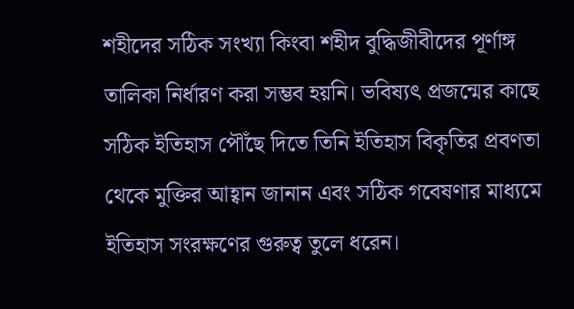শহীদের সঠিক সংখ্যা কিংবা শহীদ বুদ্ধিজীবীদের পূর্ণাঙ্গ তালিকা নির্ধারণ করা সম্ভব হয়নি। ভবিষ্যৎ প্রজন্মের কাছে সঠিক ইতিহাস পৌঁছে দিতে তিনি ইতিহাস বিকৃতির প্রবণতা থেকে মুক্তির আহ্বান জানান এবং সঠিক গবেষণার মাধ্যমে ইতিহাস সংরক্ষণের গুরুত্ব তুলে ধরেন।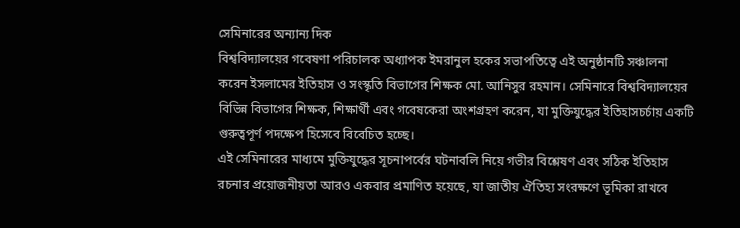সেমিনারের অন্যান্য দিক
বিশ্ববিদ্যালয়ের গবেষণা পরিচালক অধ্যাপক ইমরানুল হকের সভাপতিত্বে এই অনুষ্ঠানটি সঞ্চালনা করেন ইসলামের ইতিহাস ও সংস্কৃতি বিভাগের শিক্ষক মো. আনিসুর রহমান। সেমিনারে বিশ্ববিদ্যালয়ের বিভিন্ন বিভাগের শিক্ষক, শিক্ষার্থী এবং গবেষকেরা অংশগ্রহণ করেন, যা মুক্তিযুদ্ধের ইতিহাসচর্চায় একটি গুরুত্বপূর্ণ পদক্ষেপ হিসেবে বিবেচিত হচ্ছে।
এই সেমিনারের মাধ্যমে মুক্তিযুদ্ধের সূচনাপর্বের ঘটনাবলি নিয়ে গভীর বিশ্লেষণ এবং সঠিক ইতিহাস রচনার প্রয়োজনীয়তা আরও একবার প্রমাণিত হয়েছে, যা জাতীয় ঐতিহ্য সংরক্ষণে ভূমিকা রাখবে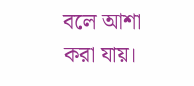বলে আশা করা যায়।